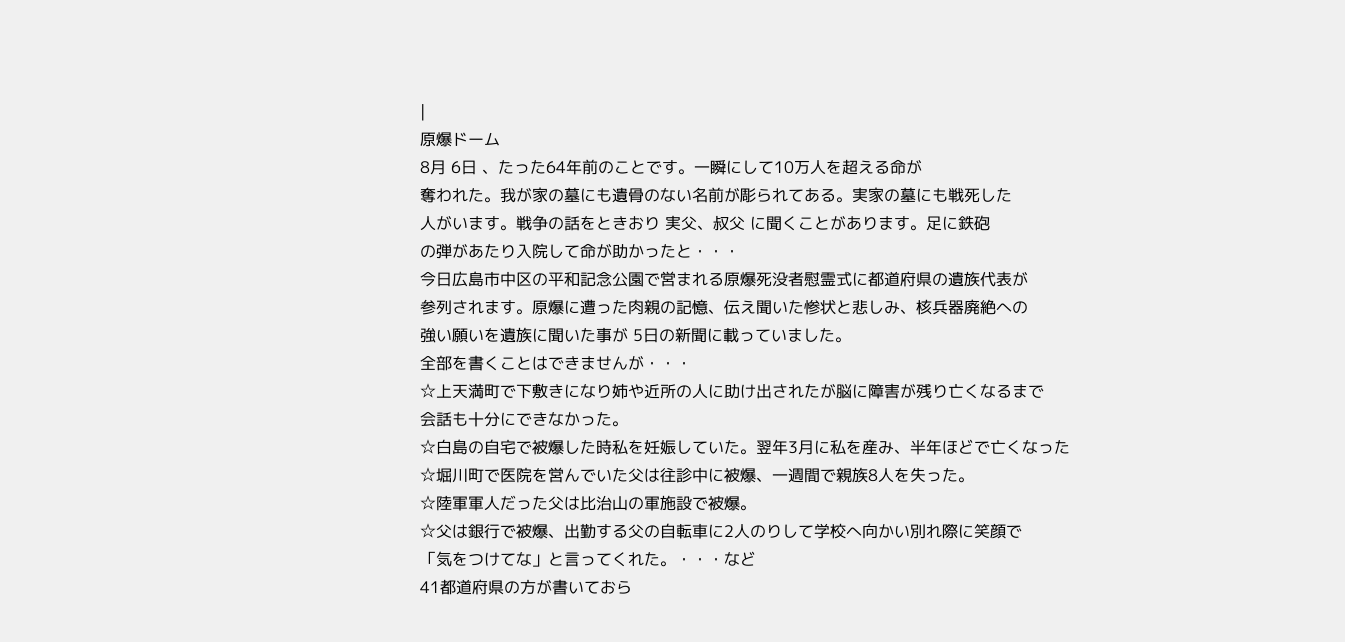|
原爆ドーム
8月 6日 、たった64年前のことです。一瞬にして10万人を超える命が
奪われた。我が家の墓にも遺骨のない名前が彫られてある。実家の墓にも戦死した
人がいます。戦争の話をときおり 実父、叔父 に聞くことがあります。足に鉄砲
の弾があたり入院して命が助かったと・・・
今日広島市中区の平和記念公園で営まれる原爆死没者慰霊式に都道府県の遺族代表が
参列されます。原爆に遭った肉親の記憶、伝え聞いた惨状と悲しみ、核兵器廃絶への
強い願いを遺族に聞いた事が 5日の新聞に載っていました。
全部を書くことはできませんが・・・
☆上天満町で下敷きになり姉や近所の人に助け出されたが脳に障害が残り亡くなるまで
会話も十分にできなかった。
☆白島の自宅で被爆した時私を妊娠していた。翌年3月に私を産み、半年ほどで亡くなった
☆堀川町で医院を営んでいた父は往診中に被爆、一週間で親族8人を失った。
☆陸軍軍人だった父は比治山の軍施設で被爆。
☆父は銀行で被爆、出勤する父の自転車に2人のりして学校へ向かい別れ際に笑顔で
「気をつけてな」と言ってくれた。・・・など
41都道府県の方が書いておら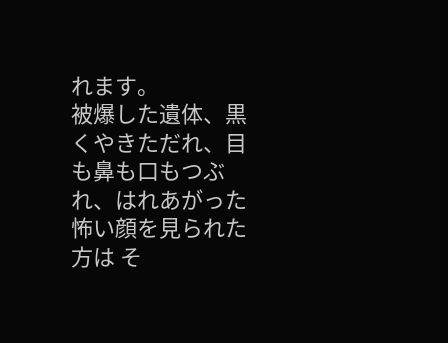れます。
被爆した遺体、黒くやきただれ、目も鼻も口もつぶれ、はれあがった怖い顔を見られた
方は そ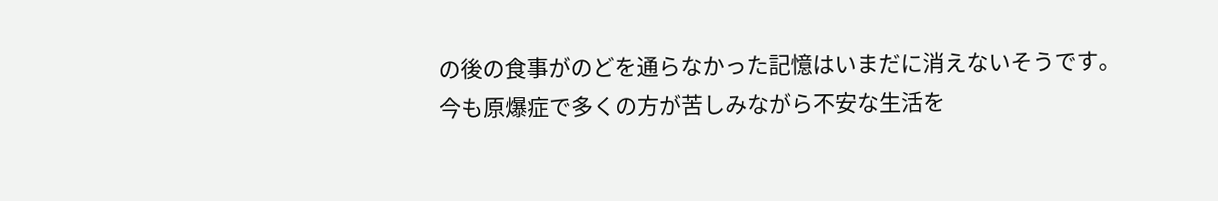の後の食事がのどを通らなかった記憶はいまだに消えないそうです。
今も原爆症で多くの方が苦しみながら不安な生活を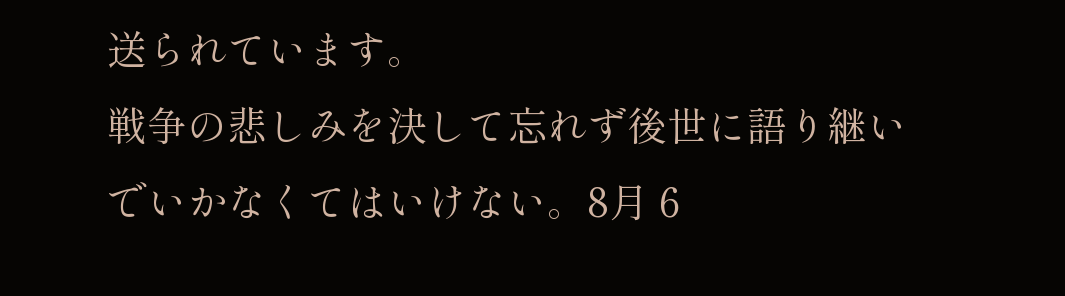送られています。
戦争の悲しみを決して忘れず後世に語り継いでいかなくてはいけない。8月 6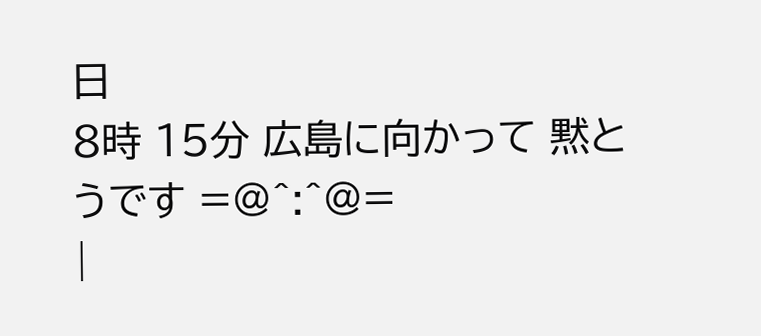日
8時 15分 広島に向かって 黙とうです =@^:^@=
|